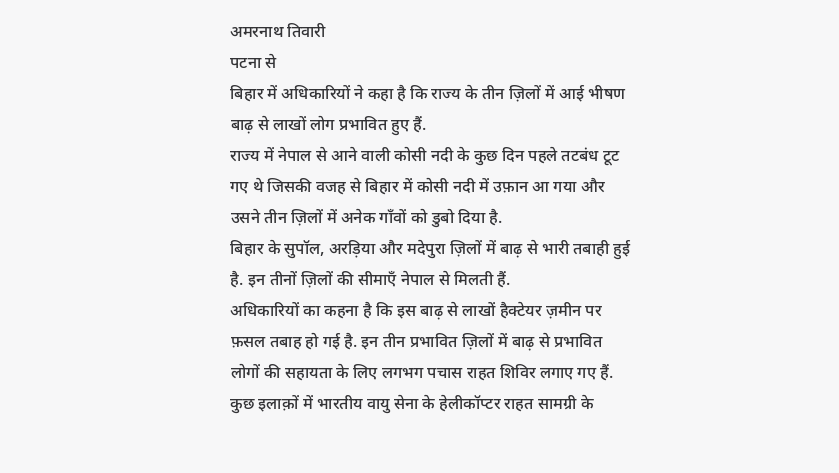अमरनाथ तिवारी
पटना से
बिहार में अधिकारियों ने कहा है कि राज्य के तीन ज़िलों में आई भीषण बाढ़ से लाखों लोग प्रभावित हुए हैं.
राज्य में नेपाल से आने वाली कोसी नदी के कुछ दिन पहले तटबंध टूट गए थे जिसकी वजह से बिहार में कोसी नदी में उफ़ान आ गया और उसने तीन ज़िलों में अनेक गाँवों को डुबो दिया है.
बिहार के सुपॉल, अरड़िया और मदेपुरा ज़िलों में बाढ़ से भारी तबाही हुई है. इन तीनों ज़िलों की सीमाएँ नेपाल से मिलती हैं.
अधिकारियों का कहना है कि इस बाढ़ से लाखों हैक्टेयर ज़मीन पर फ़सल तबाह हो गई है. इन तीन प्रभावित ज़िलों में बाढ़ से प्रभावित लोगों की सहायता के लिए लगभग पचास राहत शिविर लगाए गए हैं.
कुछ इलाक़ों में भारतीय वायु सेना के हेलीकॉप्टर राहत सामग्री के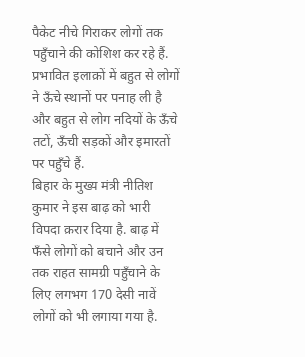पैकेट नीचे गिराकर लोगों तक पहुँचाने की कोशिश कर रहे हैं.
प्रभावित इलाक़ों में बहुत से लोगों ने ऊँचे स्थानों पर पनाह ली है और बहुत से लोग नदियों के ऊँचे तटों, ऊँची सड़कों और इमारतों पर पहुँचे हैं.
बिहार के मुख्य मंत्री नीतिश कुमार ने इस बाढ़ को भारी विपदा क़रार दिया है. बाढ़ में फँसे लोगों को बचाने और उन तक राहत सामग्री पहुँचाने के लिए लगभग 170 देसी नावें लोगों को भी लगाया गया है.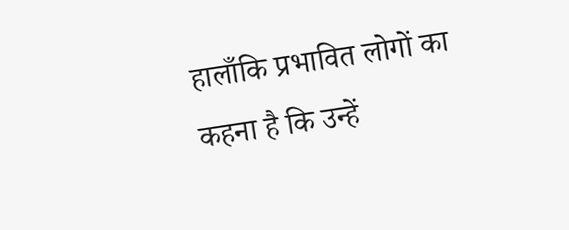हालाँकि प्रभावित लोगों का कहना है कि उन्हें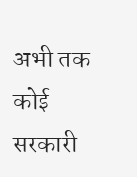अभी तक कोई सरकारी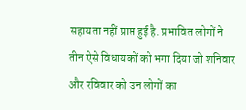सहायता नहीं प्राप्त हुई है. प्रभावित लोगों ने तीन ऐसे विधायकों को भगा दिया जो शनिवार और रविवार को उन लोगों का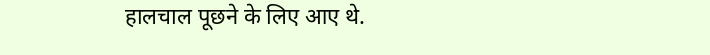हालचाल पूछने के लिए आए थे.